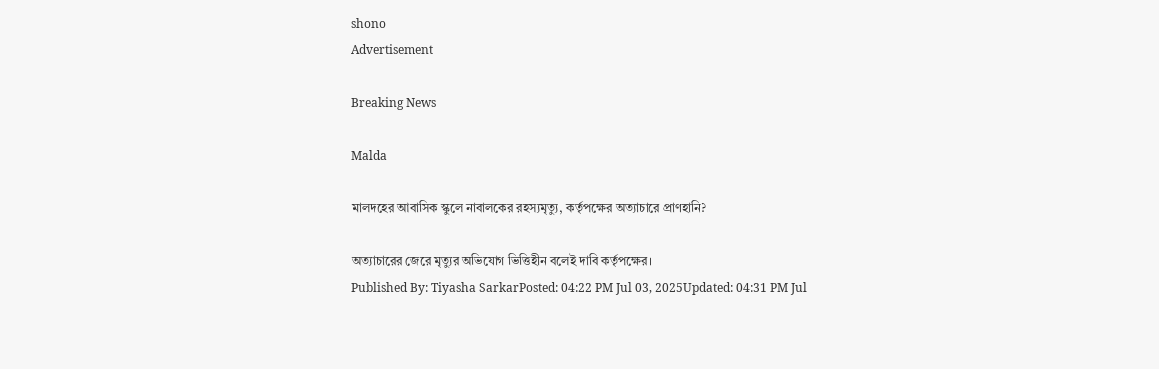shono
Advertisement

Breaking News

Malda

মালদহের আবাসিক স্কুলে নাবালকের রহস্যমৃত্যু, কর্তৃপক্ষের অত্যাচারে প্রাণহানি?

অত্যাচারের জেরে মৃত্যুর অভিযোগ ভিত্তিহীন বলেই দাবি কর্তৃপক্ষের।
Published By: Tiyasha SarkarPosted: 04:22 PM Jul 03, 2025Updated: 04:31 PM Jul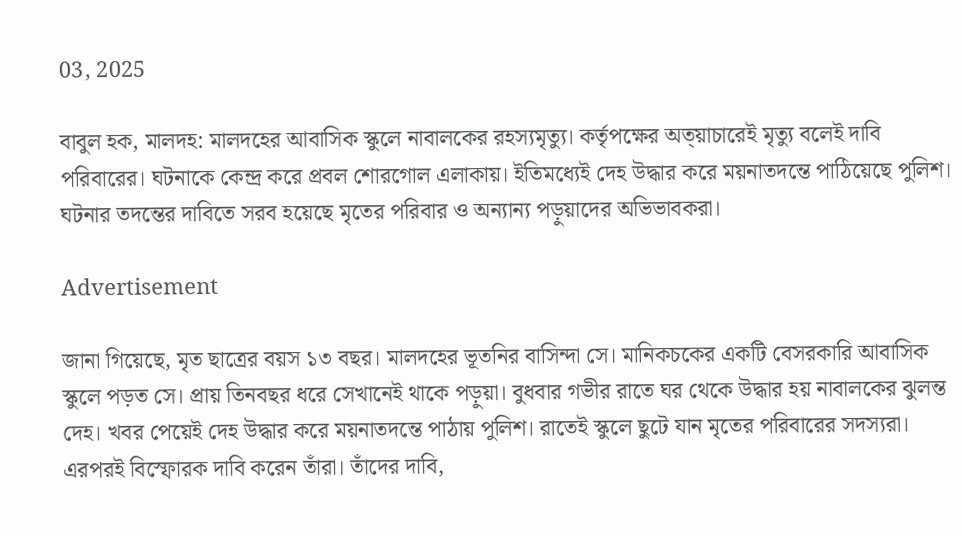03, 2025

বাবুল হক, মালদহ: মালদহের আবাসিক স্কুলে নাবালকের রহস্যমৃত্যু। কর্তৃপক্ষের অত্য়াচারেই মৃত্যু বলেই দাবি পরিবারের। ঘটনাকে কেন্দ্র করে প্রবল শোরগোল এলাকায়। ইতিমধ্যেই দেহ উদ্ধার করে ময়নাতদন্তে পাঠিয়েছে পুলিশ। ঘটনার তদন্তের দাবিতে সরব হয়েছে মৃতের পরিবার ও অন্যান্য পড়ুয়াদের অভিভাবকরা।

Advertisement

জানা গিয়েছে, মৃত ছাত্রের বয়স ১৩ বছর। মালদহের ভূতনির বাসিন্দা সে। মানিকচকের একটি বেসরকারি আবাসিক স্কুলে পড়ত সে। প্রায় তিনবছর ধরে সেখানেই থাকে পড়ুয়া। বুধবার গভীর রাতে ঘর থেকে উদ্ধার হয় নাবালকের ঝুলন্ত দেহ। খবর পেয়েই দেহ উদ্ধার করে ময়নাতদন্তে পাঠায় পুলিশ। রাতেই স্কুলে ছুটে যান মৃতের পরিবারের সদস্যরা। এরপরই বিস্ফোরক দাবি করেন তাঁরা। তাঁদের দাবি,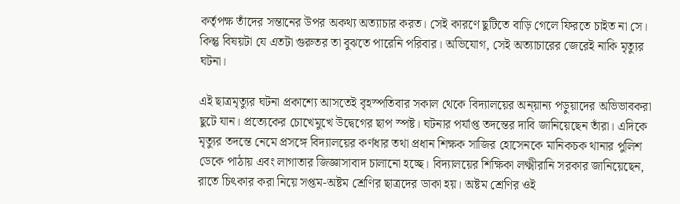কর্তৃপক্ষ তাঁদের সন্তানের উপর অকথ্য অত্যাচার করত। সেই কারণে ছুটিতে বাড়ি গেলে ফিরতে চাইত না সে। কিন্তু বিষয়টা যে এতটা গুরুতর তা বুঝতে পারেনি পরিবার। অভিযোগ, সেই অত্যাচারের জেরেই নাকি মৃত্যুর ঘটনা।

এই ছাত্রমৃত্যুর ঘটনা প্রকাশ্যে আসতেই বৃহস্পতিবার সকাল থেকে বিদ্যালয়ের অন্য়ান্য পড়ুয়াদের অভিভাবকরা ছুটে যান। প্রত্যেকের চোখেমুখে উদ্বেগের ছাপ স্পষ্ট। ঘটনার পর্যাপ্ত তদন্তের দাবি জানিয়েছেন তাঁরা। এদিকে মৃত্যুর তদন্তে নেমে প্রসঙ্গে বিদ্যালয়ের কর্ণধার তথা প্রধান শিক্ষক সাজির হোসেনকে মানিকচক থানার পুলিশ ডেকে পাঠায় এবং লাগাতার জিজ্ঞাসাবাদ চালানো হচ্ছে। বিদ্যালয়ের শিক্ষিকা লক্ষ্মীরানি সরকার জানিয়েছেন, রাতে চিৎকার করা নিয়ে সপ্তম-অষ্টম শ্রেণির ছাত্রদের ডাকা হয়। অষ্টম শ্রেণির ওই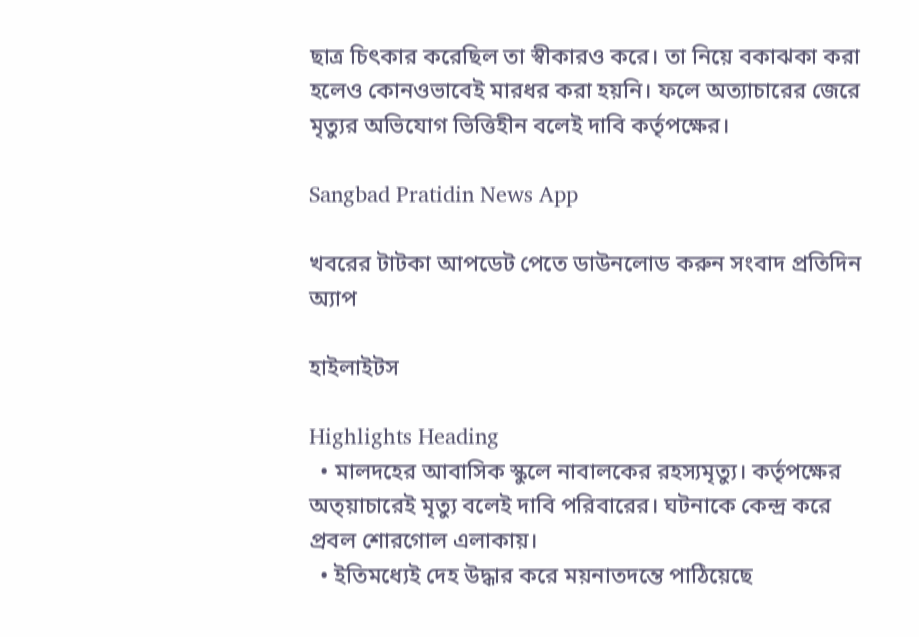ছাত্র চিৎকার করেছিল তা স্বীকারও করে। তা নিয়ে বকাঝকা করা হলেও কোনওভাবেই মারধর করা হয়নি। ফলে অত্যাচারের জেরে মৃত্যুর অভিযোগ ভিত্তিহীন বলেই দাবি কর্তৃপক্ষের।

Sangbad Pratidin News App

খবরের টাটকা আপডেট পেতে ডাউনলোড করুন সংবাদ প্রতিদিন অ্যাপ

হাইলাইটস

Highlights Heading
  • মালদহের আবাসিক স্কুলে নাবালকের রহস্যমৃত্যু। কর্তৃপক্ষের অত্য়াচারেই মৃত্যু বলেই দাবি পরিবারের। ঘটনাকে কেন্দ্র করে প্রবল শোরগোল এলাকায়।
  • ইতিমধ্যেই দেহ উদ্ধার করে ময়নাতদন্তে পাঠিয়েছে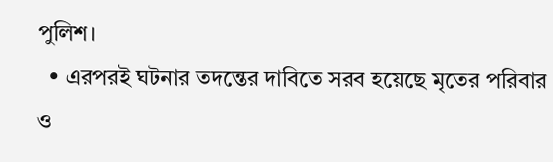পুলিশ।
  • এরপরই ঘটনার তদন্তের দাবিতে সরব হয়েছে মৃতের পরিবার ও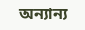অন্যান্য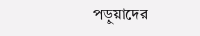পড়ুয়াদের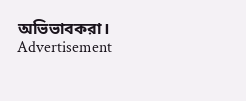অভিভাবকরা।
Advertisement